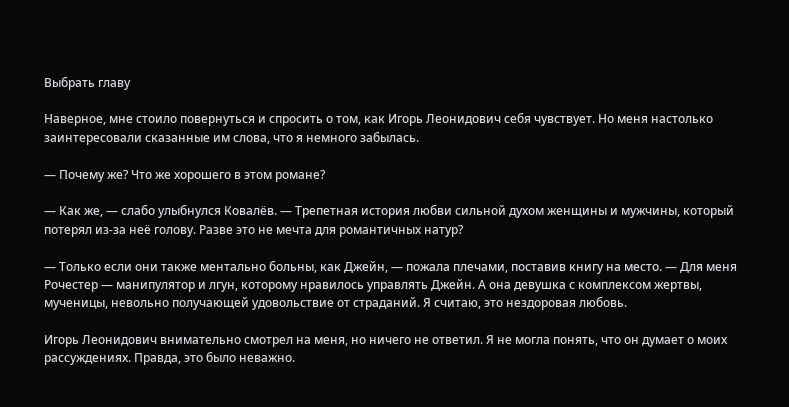Выбрать главу

Наверное, мне стоило повернуться и спросить о том, как Игорь Леонидович себя чувствует. Но меня настолько заинтересовали сказанные им слова, что я немного забылась.

— Почему же? Что же хорошего в этом романе?

— Как же, — слабо улыбнулся Ковалёв. — Трепетная история любви сильной духом женщины и мужчины, который потерял из-за неё голову. Разве это не мечта для романтичных натур?

— Только если они также ментально больны, как Джейн, — пожала плечами, поставив книгу на место. — Для меня Рочестер — манипулятор и лгун, которому нравилось управлять Джейн. А она девушка с комплексом жертвы, мученицы, невольно получающей удовольствие от страданий. Я считаю, это нездоровая любовь.

Игорь Леонидович внимательно смотрел на меня, но ничего не ответил. Я не могла понять, что он думает о моих рассуждениях. Правда, это было неважно.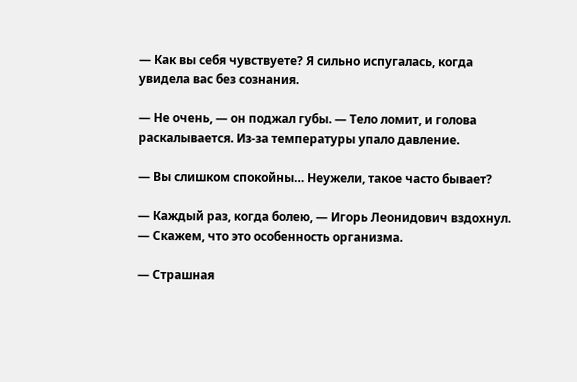— Как вы себя чувствуете? Я сильно испугалась, когда увидела вас без сознания.

— Не очень, — он поджал губы. — Тело ломит, и голова раскалывается. Из-за температуры упало давление.

— Вы слишком спокойны… Неужели, такое часто бывает?

— Каждый раз, когда болею, — Игорь Леонидович вздохнул. — Скажем, что это особенность организма.

— Страшная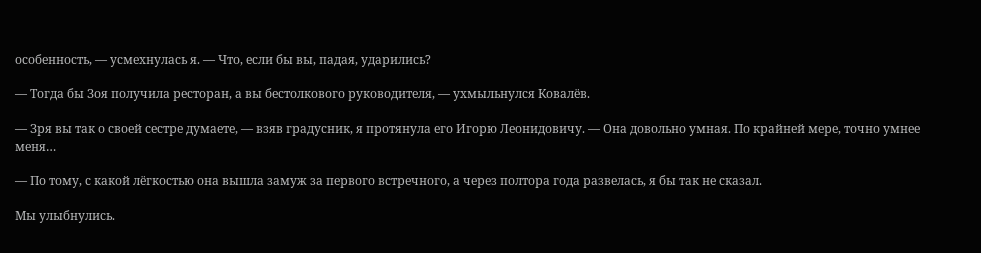особенность, — усмехнулась я. — Что, если бы вы, падая, ударились?

— Тогда бы Зоя получила ресторан, а вы бестолкового руководителя, — ухмыльнулся Ковалёв.

— Зря вы так о своей сестре думаете, — взяв градусник, я протянула его Игорю Леонидовичу. — Она довольно умная. По крайней мере, точно умнее меня…

— По тому, с какой лёгкостью она вышла замуж за первого встречного, а через полтора года развелась, я бы так не сказал.

Мы улыбнулись.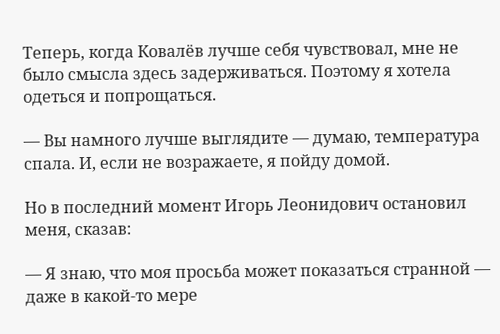Теперь, когда Ковалёв лучше себя чувствовал, мне не было смысла здесь задерживаться. Поэтому я хотела одеться и попрощаться.

— Вы намного лучше выглядите — думаю, температура спала. И, если не возражаете, я пойду домой.

Но в последний момент Игорь Леонидович остановил меня, сказав:

— Я знаю, что моя просьба может показаться странной — даже в какой-то мере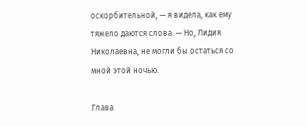оскорбительной, — я видела, как ему тяжело даются слова. — Но, Лидия Николаевна, не могли бы остаться со мной этой ночью.

Глава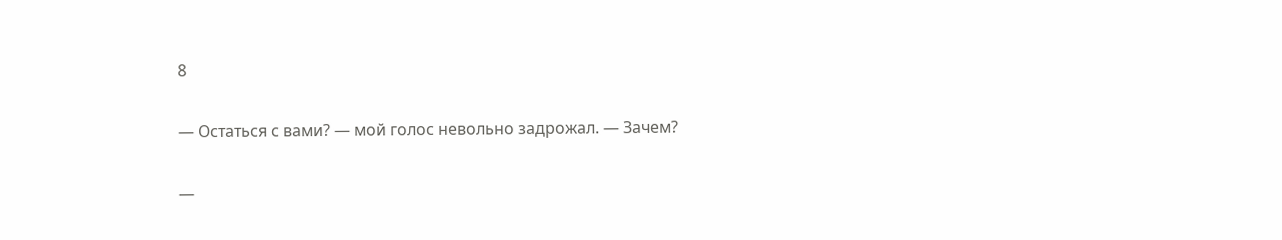8

— Остаться с вами? — мой голос невольно задрожал. — Зачем?

—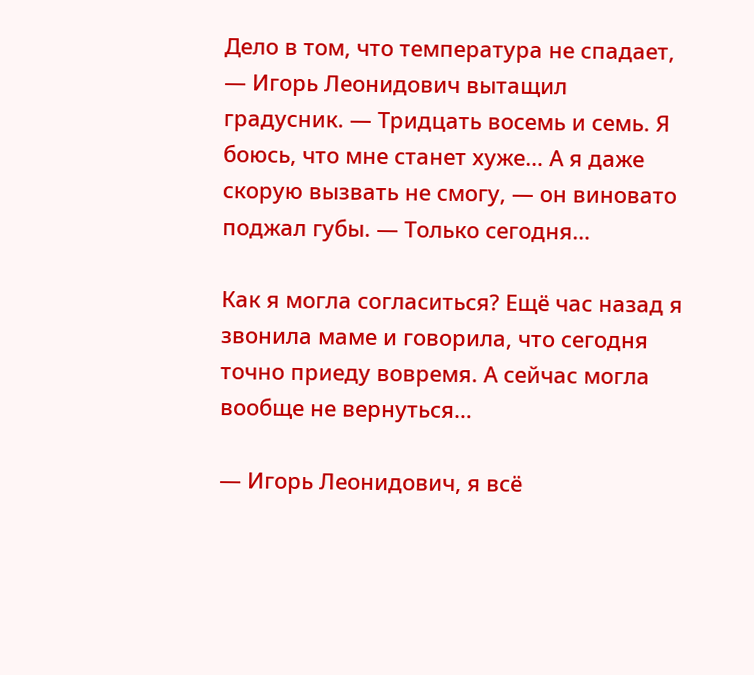Дело в том, что температура не спадает, — Игорь Леонидович вытащил градусник. — Тридцать восемь и семь. Я боюсь, что мне станет хуже… А я даже скорую вызвать не смогу, — он виновато поджал губы. — Только сегодня…

Как я могла согласиться? Ещё час назад я звонила маме и говорила, что сегодня точно приеду вовремя. А сейчас могла вообще не вернуться…

— Игорь Леонидович, я всё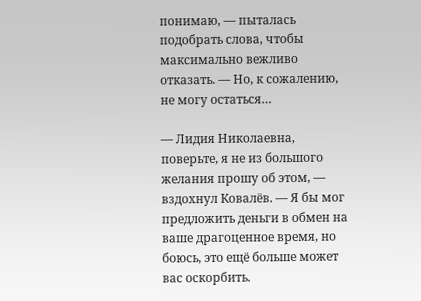понимаю, — пыталась подобрать слова, чтобы максимально вежливо отказать. — Но, к сожалению, не могу остаться…

— Лидия Николаевна, поверьте, я не из большого желания прошу об этом, — вздохнул Ковалёв. — Я бы мог предложить деньги в обмен на ваше драгоценное время, но боюсь, это ещё больше может вас оскорбить.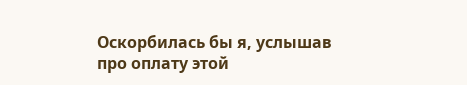Оскорбилась бы я, услышав про оплату этой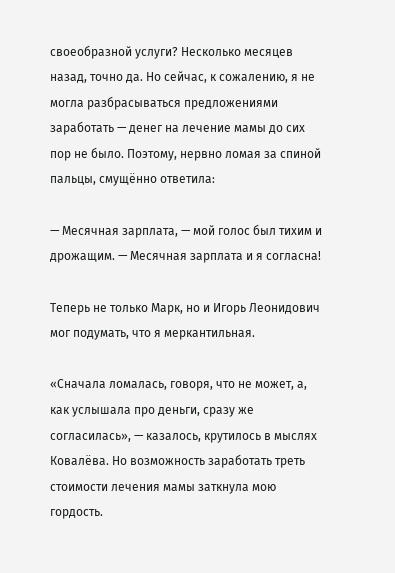своеобразной услуги? Несколько месяцев назад, точно да. Но сейчас, к сожалению, я не могла разбрасываться предложениями заработать — денег на лечение мамы до сих пор не было. Поэтому, нервно ломая за спиной пальцы, смущённо ответила:

— Месячная зарплата, — мой голос был тихим и дрожащим. — Месячная зарплата и я согласна!

Теперь не только Марк, но и Игорь Леонидович мог подумать, что я меркантильная.

«Сначала ломалась, говоря, что не может, а, как услышала про деньги, сразу же согласилась», — казалось, крутилось в мыслях Ковалёва. Но возможность заработать треть стоимости лечения мамы заткнула мою гордость.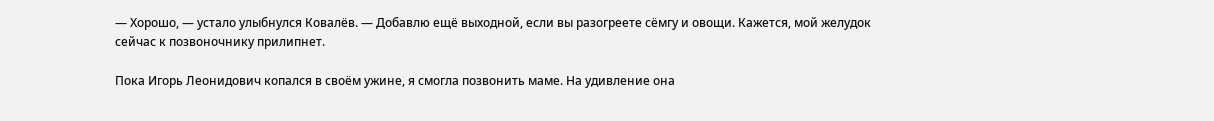— Хорошо, — устало улыбнулся Ковалёв. — Добавлю ещё выходной, если вы разогреете сёмгу и овощи. Кажется, мой желудок сейчас к позвоночнику прилипнет.

Пока Игорь Леонидович копался в своём ужине, я смогла позвонить маме. На удивление она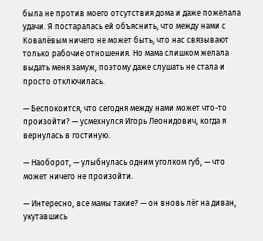была не против моего отсутствия дома и даже пожелала удачи. Я постаралась ей объяснить, что между нами с Ковалёвым ничего не может быть, что нас связывают только рабочие отношения. Но мама слишком желала выдать меня замуж, поэтому даже слушать не стала и просто отключилась.

— Беспокоится, что сегодня между нами может что-то произойти? — усмехнулся Игорь Леонидович, когда я вернулась в гостиную.

— Наоборот, — улыбнулась одним уголком губ, — что может ничего не произойти.

— Интересно, все мамы такие? — он вновь лёг на диван, укутавшись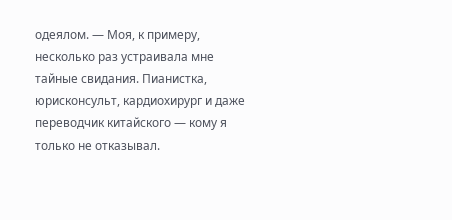одеялом. — Моя, к примеру, несколько раз устраивала мне тайные свидания. Пианистка, юрисконсульт, кардиохирург и даже переводчик китайского — кому я только не отказывал.